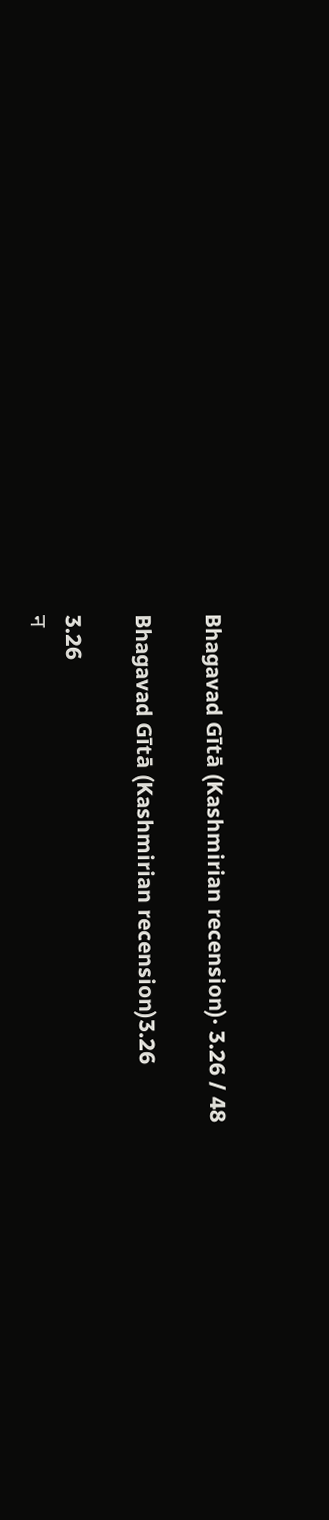Bhagavad Gītā (Kashmirian recension)· 3.26 / 48

Bhagavad Gītā (Kashmirian recension)3.26

3.26
न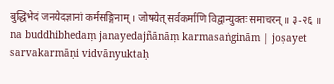बुद्धिभेदं जनयेदज्ञानां कर्मसङ्गिनाम् । जोषयेत् सर्वकर्माणि विद्वान्युक्तः समाचरन् ॥ ३-२६ ॥
na buddhibhedaṃ janayedajñānāṃ karmasaṅginām | joṣayet sarvakarmāṇi vidvānyuktaḥ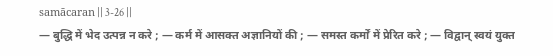samācaran || 3-26 ||
— बुद्धि में भेद उत्पन्न न करे ; — कर्म में आसक्त अज्ञानियों की ; — समस्त कर्मों में प्रेरित करे ; — विद्वान् स्वयं युक्त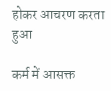होकर आचरण करता हुआ

कर्म में आसक्त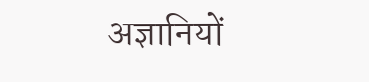अज्ञानियों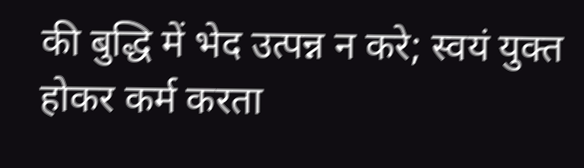की बुद्धि में भेद उत्पन्न न करे; स्वयं युक्त होकर कर्म करता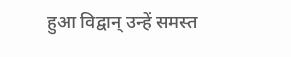हुआ विद्वान् उन्हें समस्त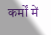कर्मों में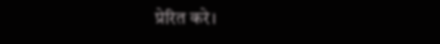प्रेरित करे।